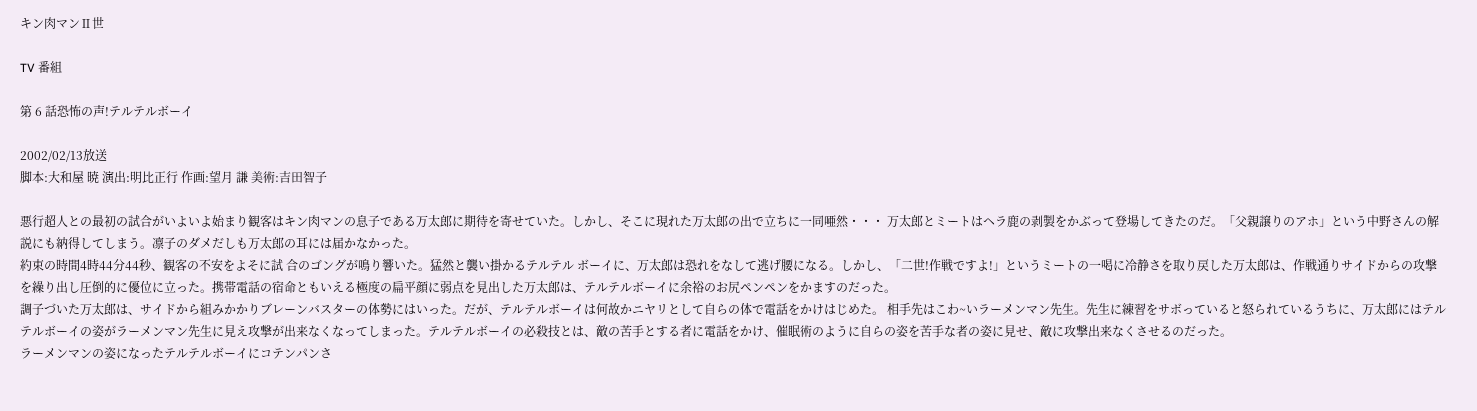キン肉マンⅡ世

TV 番組

第 6 話恐怖の声!テルテルボーイ

2002/02/13放送
脚本:大和屋 暁 演出:明比正行 作画:望月 謙 美術:吉田智子

悪行超人との最初の試合がいよいよ始まり観客はキン肉マンの息子である万太郎に期待を寄せていた。しかし、そこに現れた万太郎の出で立ちに一同唖然・・・ 万太郎とミートはヘラ鹿の剥製をかぶって登場してきたのだ。「父親譲りのアホ」という中野さんの解説にも納得してしまう。凛子のダメだしも万太郎の耳には届かなかった。
約束の時間4時44分44秒、観客の不安をよそに試 合のゴングが鳴り響いた。猛然と襲い掛かるテルテル ボーイに、万太郎は恐れをなして逃げ腰になる。しかし、「二世!作戦ですよ!」というミートの一喝に冷静さを取り戻した万太郎は、作戦通りサイドからの攻撃を繰り出し圧倒的に優位に立った。携帯電話の宿命ともいえる極度の扁平顔に弱点を見出した万太郎は、テルテルボーイに余裕のお尻ペンペンをかますのだった。
調子づいた万太郎は、サイドから組みかかりブレーンバスターの体勢にはいった。だが、テルテルボーイは何故かニヤリとして自らの体で電話をかけはじめた。 相手先はこわ~いラーメンマン先生。先生に練習をサボっていると怒られているうちに、万太郎にはテルテルボーイの姿がラーメンマン先生に見え攻撃が出来なくなってしまった。テルテルボーイの必殺技とは、敵の苦手とする者に電話をかけ、催眠術のように自らの姿を苦手な者の姿に見せ、敵に攻撃出来なくさせるのだった。
ラーメンマンの姿になったテルテルボーイにコテンパンさ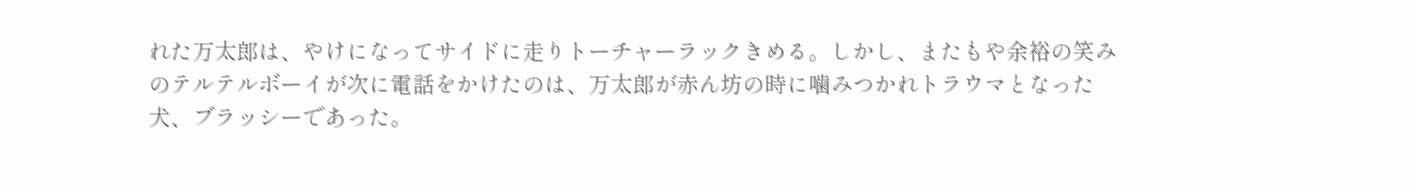れた万太郎は、やけになってサイドに走りトーチャーラックきめる。しかし、またもや余裕の笑みのテルテルボーイが次に電話をかけたのは、万太郎が赤ん坊の時に噛みつかれトラウマとなった犬、ブラッシーであった。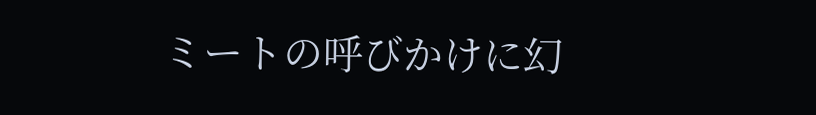ミートの呼びかけに幻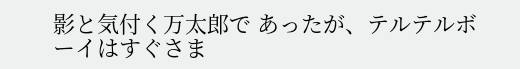影と気付く万太郎で あったが、テルテルボーイはすぐさま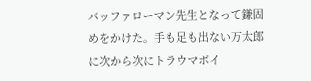バッファローマン先生となって鎌固めをかけた。手も足も出ない万太郎に次から次にトラウマボイ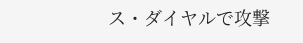ス・ダイヤルで攻撃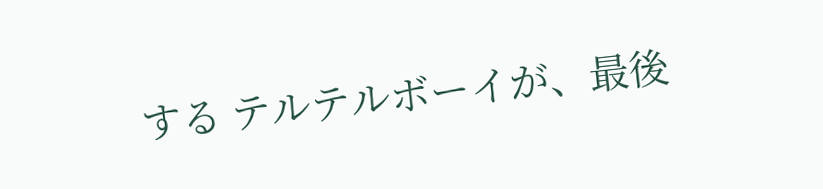する テルテルボーイが、最後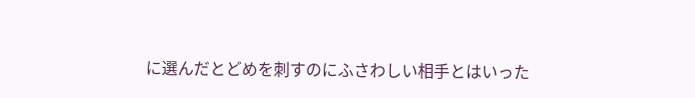に選んだとどめを刺すのにふさわしい相手とはいった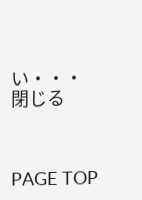い・・・
閉じる



PAGE TOP